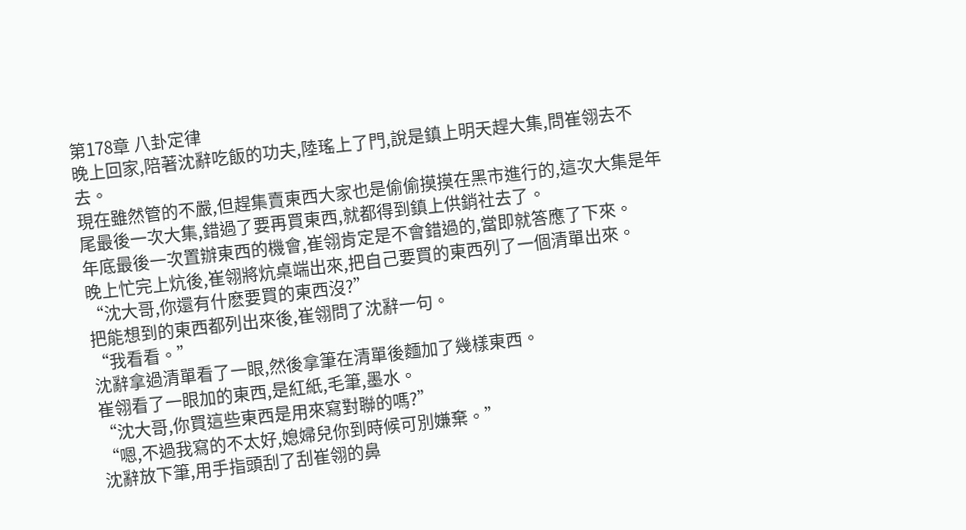第178章 八卦定律
晚上回家,陪著沈辭吃飯的功夫,陸瑤上了門,說是鎮上明天趕大集,問崔翎去不去。
現在雖然管的不嚴,但趕集賣東西大家也是偷偷摸摸在黑市進行的,這次大集是年尾最後一次大集,錯過了要再買東西,就都得到鎮上供銷社去了。
年底最後一次置辦東西的機會,崔翎肯定是不會錯過的,當即就答應了下來。
晚上忙完上炕後,崔翎將炕桌端出來,把自己要買的東西列了一個清單出來。
“沈大哥,你還有什麽要買的東西沒?”
把能想到的東西都列出來後,崔翎問了沈辭一句。
“我看看。”
沈辭拿過清單看了一眼,然後拿筆在清單後麵加了幾樣東西。
崔翎看了一眼加的東西,是紅紙,毛筆,墨水。
“沈大哥,你買這些東西是用來寫對聯的嗎?”
“嗯,不過我寫的不太好,媳婦兒你到時候可別嫌棄。”
沈辭放下筆,用手指頭刮了刮崔翎的鼻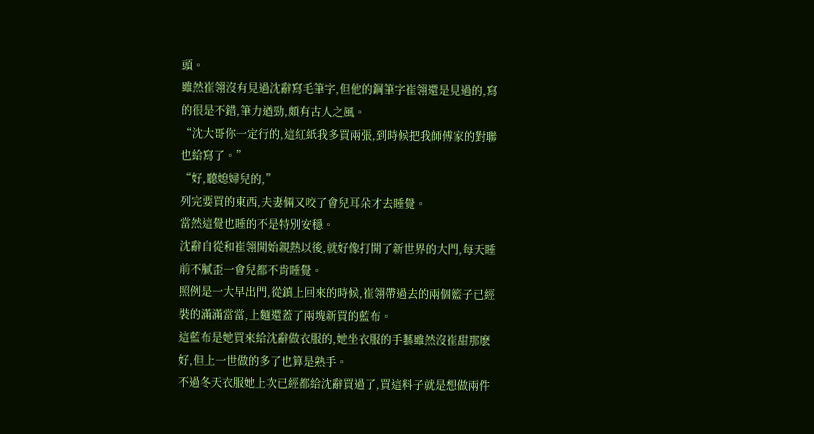頭。
雖然崔翎沒有見過沈辭寫毛筆字,但他的鋼筆字崔翎還是見過的,寫的很是不錯,筆力遒勁,頗有古人之風。
“沈大哥你一定行的,這紅紙我多買兩張,到時候把我師傅家的對聯也給寫了。”
“好,聽媳婦兒的,”
列完要買的東西,夫妻倆又咬了會兒耳朵才去睡覺。
當然這覺也睡的不是特別安穩。
沈辭自從和崔翎開始親熱以後,就好像打開了新世界的大門,每天睡前不膩歪一會兒都不肯睡覺。
照例是一大早出門,從鎮上回來的時候,崔翎帶過去的兩個籃子已經裝的滿滿當當,上麵還蓋了兩塊新買的藍布。
這藍布是她買來給沈辭做衣服的,她坐衣服的手藝雖然沒崔甜那麽好,但上一世做的多了也算是熟手。
不過冬天衣服她上次已經都給沈辭買過了,買這料子就是想做兩件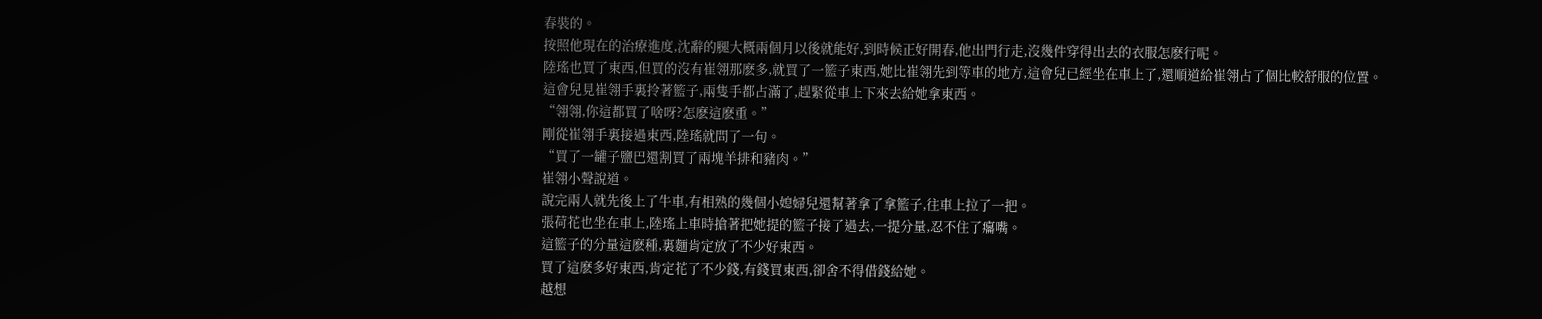春裝的。
按照他現在的治療進度,沈辭的腿大概兩個月以後就能好,到時候正好開春,他出門行走,沒幾件穿得出去的衣服怎麽行呢。
陸瑤也買了東西,但買的沒有崔翎那麽多,就買了一籃子東西,她比崔翎先到等車的地方,這會兒已經坐在車上了,還順道給崔翎占了個比較舒服的位置。
這會兒見崔翎手裏拎著籃子,兩隻手都占滿了,趕緊從車上下來去給她拿東西。
“翎翎,你這都買了啥呀?怎麽這麽重。”
剛從崔翎手裏接過東西,陸瑤就問了一句。
“買了一罐子鹽巴還割買了兩塊羊排和豬肉。”
崔翎小聲說道。
說完兩人就先後上了牛車,有相熟的幾個小媳婦兒還幫著拿了拿籃子,往車上拉了一把。
張荷花也坐在車上,陸瑤上車時搶著把她提的籃子接了過去,一提分量,忍不住了癟嘴。
這籃子的分量這麽種,裏麵肯定放了不少好東西。
買了這麽多好東西,肯定花了不少錢,有錢買東西,卻舍不得借錢給她。
越想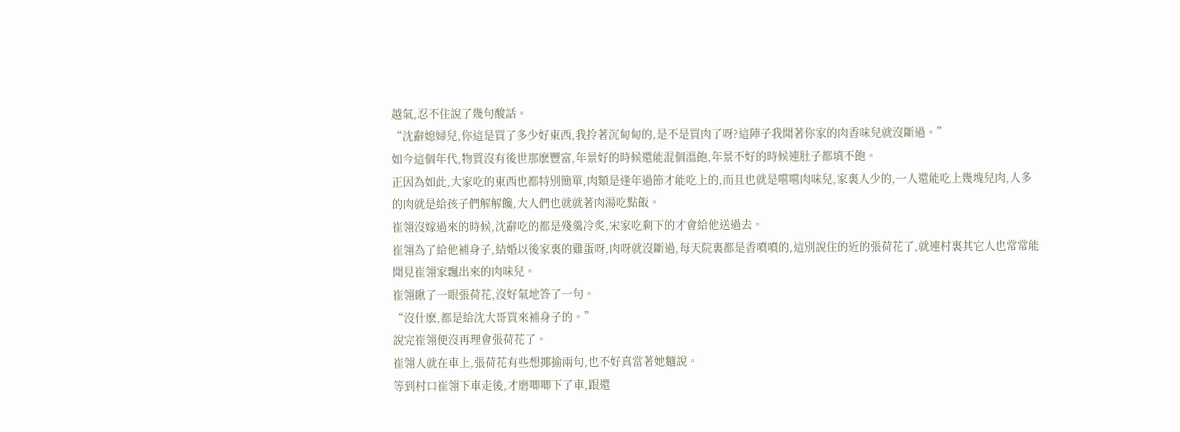越氣,忍不住說了幾句酸話。
“沈辭媳婦兒,你這是買了多少好東西,我拎著沉甸甸的,是不是買肉了呀?這陣子我聞著你家的肉香味兒就沒斷過。”
如今這個年代,物質沒有後世那麽豐富,年景好的時候還能混個溫飽,年景不好的時候連肚子都填不飽。
正因為如此,大家吃的東西也都特別簡單,肉類是逢年過節才能吃上的,而且也就是嚐嚐肉味兒,家裏人少的,一人還能吃上幾塊兒肉,人多的肉就是給孩子們解解饞,大人們也就就著肉湯吃點飯。
崔翎沒嫁過來的時候,沈辭吃的都是殘羹冷炙,宋家吃剩下的才會給他送過去。
崔翎為了給他補身子,結婚以後家裏的雞蛋呀,肉呀就沒斷過,每天院裏都是香噴噴的,這別說住的近的張荷花了,就連村裏其它人也常常能聞見崔翎家飄出來的肉味兒。
崔翎瞅了一眼張荷花,沒好氣地答了一句。
“沒什麽,都是給沈大哥買來補身子的。”
說完崔翎便沒再理會張荷花了。
崔翎人就在車上,張荷花有些想揶揄兩句,也不好真當著她麵說。
等到村口崔翎下車走後,才磨唧唧下了車,跟還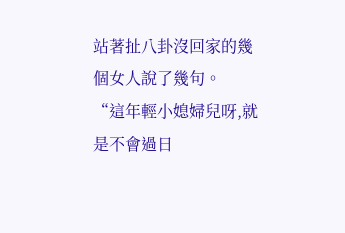站著扯八卦沒回家的幾個女人說了幾句。
“這年輕小媳婦兒呀,就是不會過日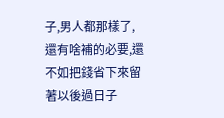子,男人都那樣了,還有啥補的必要,還不如把錢省下來留著以後過日子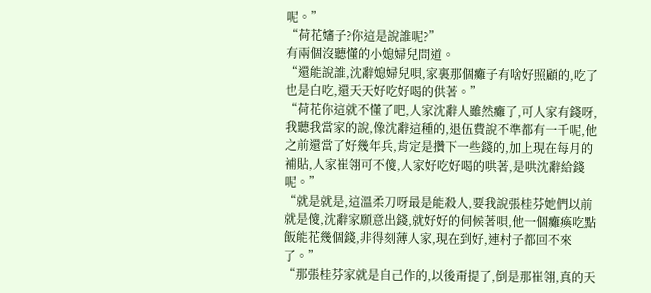呢。”
“荷花嬸子?你這是說誰呢?”
有兩個沒聽懂的小媳婦兒問道。
“還能說誰,沈辭媳婦兒唄,家裏那個癱子有啥好照顧的,吃了也是白吃,還天天好吃好喝的供著。”
“荷花你這就不懂了吧,人家沈辭人雖然癱了,可人家有錢呀,我聽我當家的說,像沈辭這種的,退伍費說不準都有一千呢,他之前還當了好幾年兵,肯定是攢下一些錢的,加上現在每月的補貼,人家崔翎可不傻,人家好吃好喝的哄著,是哄沈辭給錢呢。”
“就是就是,這溫柔刀呀最是能殺人,要我說張桂芬她們以前就是傻,沈辭家願意出錢,就好好的伺候著唄,他一個癱瘓吃點飯能花幾個錢,非得刻薄人家,現在到好,連村子都回不來了。”
“那張桂芬家就是自己作的,以後甭提了,倒是那崔翎,真的天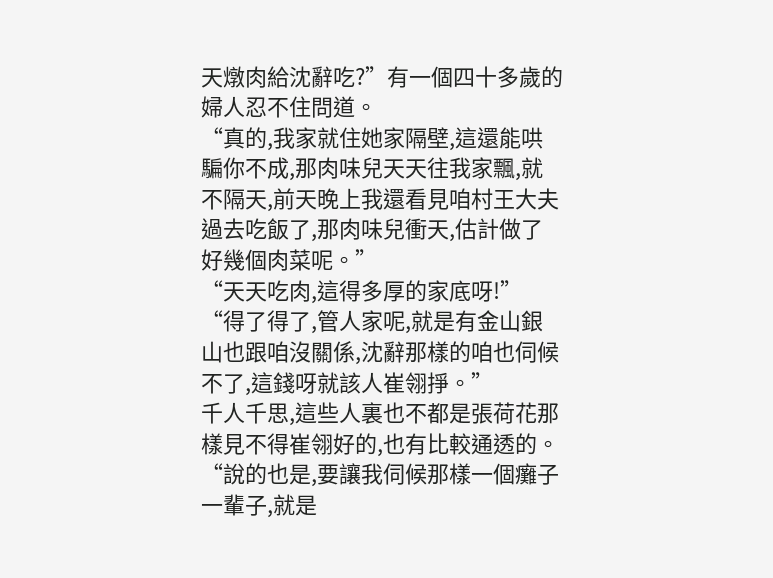天燉肉給沈辭吃?”有一個四十多歲的婦人忍不住問道。
“真的,我家就住她家隔壁,這還能哄騙你不成,那肉味兒天天往我家飄,就不隔天,前天晚上我還看見咱村王大夫過去吃飯了,那肉味兒衝天,估計做了好幾個肉菜呢。”
“天天吃肉,這得多厚的家底呀!”
“得了得了,管人家呢,就是有金山銀山也跟咱沒關係,沈辭那樣的咱也伺候不了,這錢呀就該人崔翎掙。”
千人千思,這些人裏也不都是張荷花那樣見不得崔翎好的,也有比較通透的。
“說的也是,要讓我伺候那樣一個癱子一輩子,就是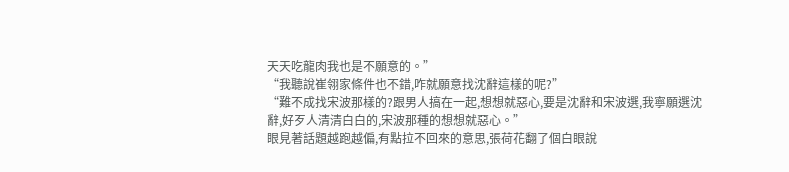天天吃龍肉我也是不願意的。”
“我聽說崔翎家條件也不錯,咋就願意找沈辭這樣的呢?”
“難不成找宋波那樣的?跟男人搞在一起,想想就惡心,要是沈辭和宋波選,我寧願選沈辭,好歹人清清白白的,宋波那種的想想就惡心。”
眼見著話題越跑越偏,有點拉不回來的意思,張荷花翻了個白眼說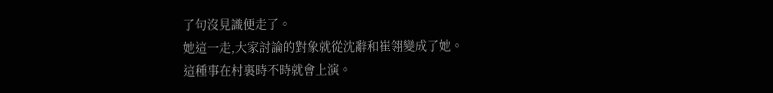了句沒見識便走了。
她這一走,大家討論的對象就從沈辭和崔翎變成了她。
這種事在村裏時不時就會上演。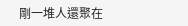剛一堆人還聚在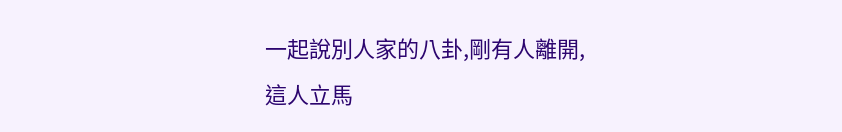一起說別人家的八卦,剛有人離開,這人立馬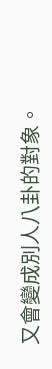又會變成別人八卦的對象。